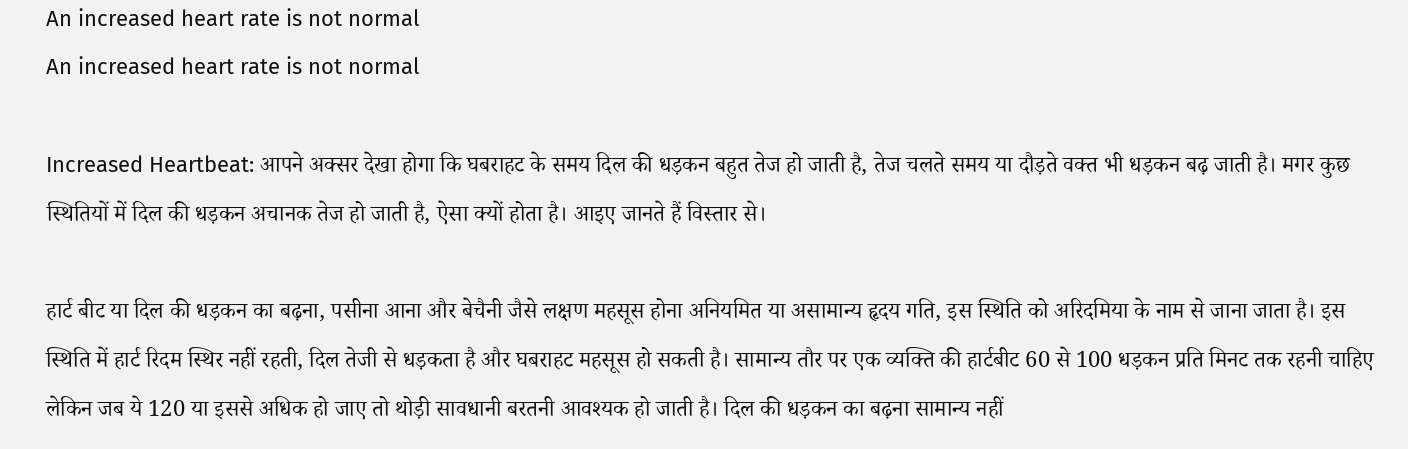An increased heart rate is not normal
An increased heart rate is not normal

Increased Heartbeat: आपने अक्सर देखा होगा कि घबराहट के समय दिल की धड़कन बहुत तेज हो जाती है, तेज चलते समय या दौड़ते वक्त भी धड़कन बढ़ जाती है। मगर कुछ स्थितियों में दिल की धड़कन अचानक तेज हो जाती है, ऐसा क्यों होता है। आइए जानते हैं विस्तार से।

हार्ट बीट या दिल की धड़कन का बढ़ना, पसीना आना और बेचैनी जैसे लक्षण महसूस होना अनियमित या असामान्य हृदय गति, इस स्थिति को अरिदमिया के नाम से जाना जाता है। इस स्थिति में हार्ट रिदम स्थिर नहीं रहती, दिल तेजी से धड़कता है और घबराहट महसूस हो सकती है। सामान्य तौर पर एक व्यक्ति की हार्टबीट 60 से 100 धड़कन प्रति मिनट तक रहनी चाहिए लेकिन जब ये 120 या इससे अधिक हो जाए तो थोड़ी सावधानी बरतनी आवश्यक हो जाती है। दिल की धड़कन का बढ़ना सामान्य नहीं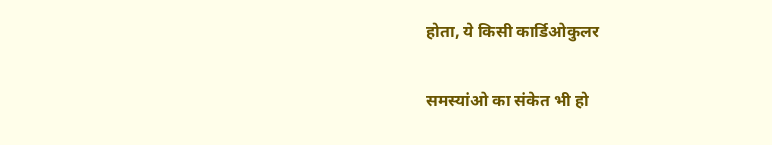होता, ये किसी कार्डिओकुलर

समस्यांओ का संकेत भी हो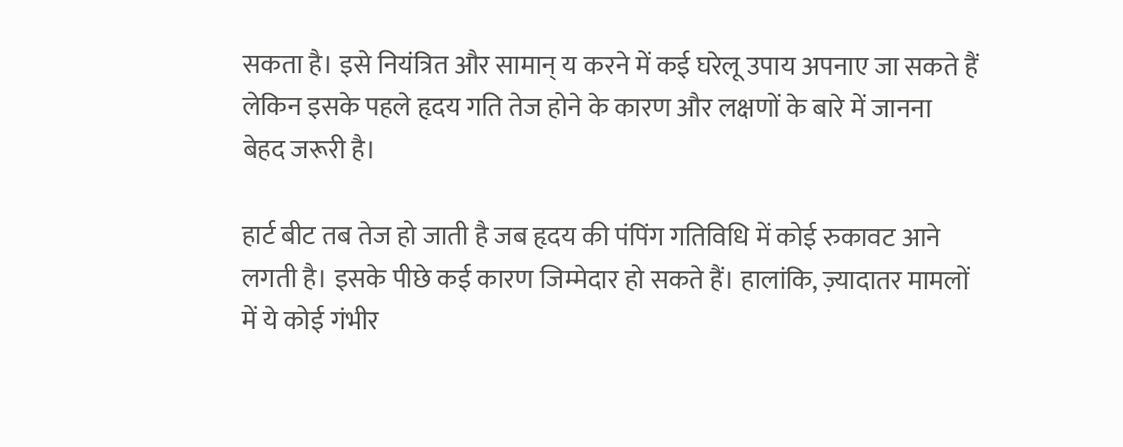सकता है। इसे नियंत्रित और सामान् य करने में कई घरेलू उपाय अपनाए जा सकते हैं लेकिन इसके पहले हृदय गति तेज होने के कारण और लक्षणों के बारे में जानना बेहद जरूरी है।

हार्ट बीट तब तेज हो जाती है जब हृदय की पंपिंग गतिविधि में कोई रुकावट आने लगती है। इसके पीछे कई कारण जिम्मेदार हो सकते हैं। हालांकि, ज़्यादातर मामलों में ये कोई गंभीर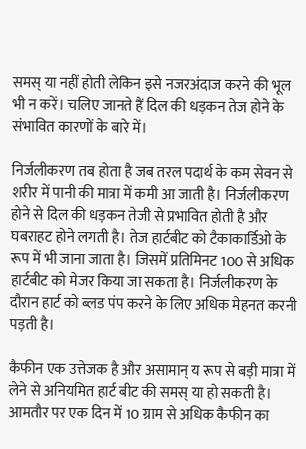समस् या नहीं होती लेकिन इसे नजरअंदाज करने की भूल भी न करें। चलिए जानते हैं दिल की धड़कन तेज होने के संभावित कारणों के बारे में।

निर्जलीकरण तब होता है जब तरल पदार्थ के कम सेवन से शरीर में पानी की मात्रा में कमी आ जाती है। निर्जलीकरण होने से दिल की धड़कन तेजी से प्रभावित होती है और घबराहट होने लगती है। तेज हार्टबीट को टैकाकार्डिओ के रूप में भी जाना जाता है। जिसमें प्रतिमिनट 100 से अधिक हार्टबीट को मेजर किया जा सकता है। निर्जलीकरण के दौरान हार्ट को ब्लड पंप करने के लिए अधिक मेहनत करनी पड़ती है।

कैफीन एक उत्तेजक है और असामान् य रूप से बड़ी मात्रा में लेने से अनियमित हार्ट बीट की समस् या हो सकती है। आमतौर पर एक दिन में 10 ग्राम से अधिक कैफीन का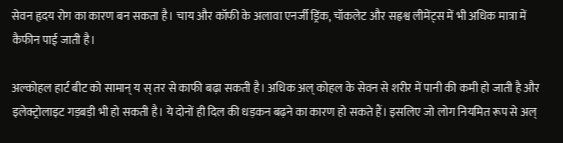सेवन हृदय रोग का कारण बन सकता है। चाय और कॉफी के अलावा एनर्जी ड्रिंक, चॉकलेट और सह्रश्व लीमेंट्स में भी अधिक मात्रा में कैफीन पाई जाती है।

अल्‍कोहल हार्ट बीट को सामान् य स् तर से काफी बढ़ा सकती है। अधिक अल् कोहल के सेवन से शरीर में पानी की कमी हो जाती है और इलेक्ट्रोलाइट गड़बड़ी भी हो सकती है। ये दोनों ही दिल की धड़कन बढ़ने का कारण हो सकते हैं। इसलिए जो लोग नियमित रूप से अल्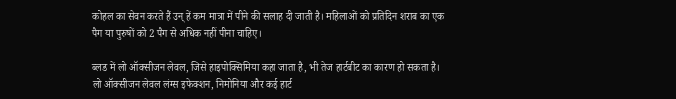कोहल का सेवन करते हैं उन् हें कम मात्रा में पीने की सलाह दी जाती है। महिलाओं को प्रतिदिन शराब का एक पैग या पुरुषों को 2 पैग से अधिक नहीं पीना चाहिए।

ब्लड में लो ऑक्सीजन लेवल, जिसे हाइपोक्सिमिया कहा जाता है, भी तेज हार्टबीट का कारण हो सकता है। लो ऑक्सीजन लेवल लंग्स इफेक्शन, निमोनिया और कई हार्ट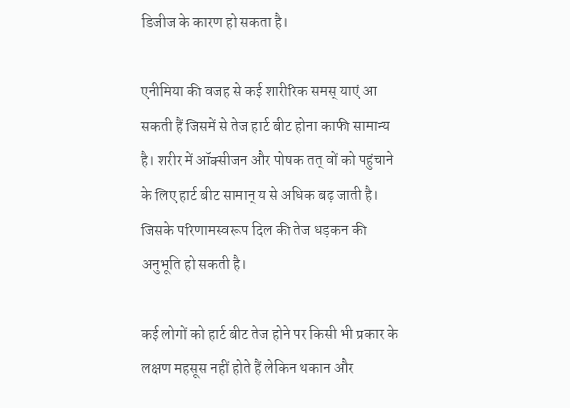डिजीज के कारण हो सकता है।

एनीमिया की वजह से कई शारीरिक समस् याएं आ सकती हैं जिसमें से तेज हार्ट बीट होना काफी सामान्य है। शरीर में ऑक्सीजन और पोषक तत् वों को पहुंचाने के लिए हार्ट बीट सामान् य से अधिक बढ़ जाती है। जिसके परिणामस्वरूप दिल की तेज धड़कन की अनुभूति हो सकती है।

कई लोगों को हार्ट बीट तेज होने पर किसी भी प्रकार के लक्षण महसूस नहीं होते हैं लेकिन थकान और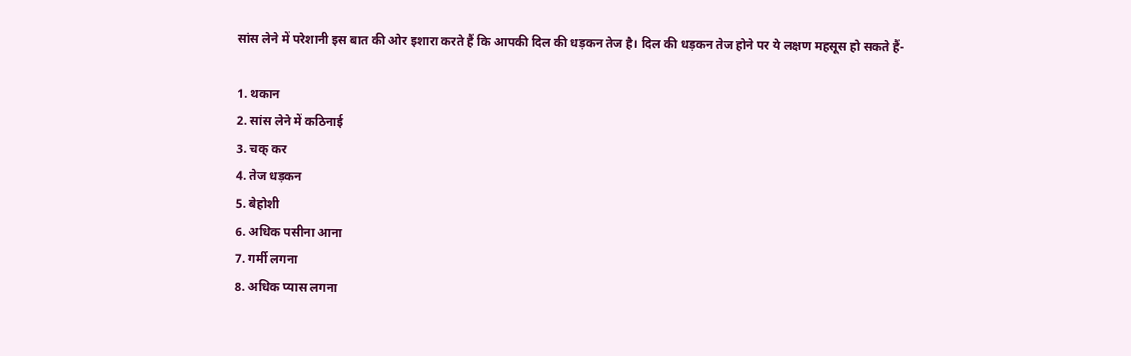सांस लेने में परेशानी इस बात की ओर इशारा करते हैं कि आपकी दिल की धड़कन तेज है। दिल की धड़कन तेज होने पर ये लक्षण महसूस हो सकते हैं-

1. थकान
2. सांस लेने में कठिनाई
3. चक् कर
4. तेज धड़कन
5. बेहोशी
6. अधिक पसीना आना
7. गर्मी लगना
8. अधिक प्यास लगना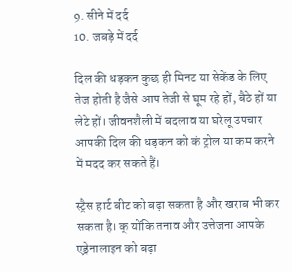9. सीने में दर्द
10. जबड़े में दर्द

दिल की धड़कन कुछ ही मिनट या सेकेंड के लिए तेज होती है जैसे आप तेजी से घूम रहे हों, बैठे हों या लेटे हों। जीवनशैली में बदलाव या घरेलू उपचार आपकी दिल की धड़कन को कं ट्रोल या कम करने में मदद कर सकते हैं।

स्ट्रैस हार्ट बीट को बढ़ा सकता है और खराब भी कर सकता है। क् योंकि तनाव और उत्तेजना आपके एड्रेनालाइन को बढ़ा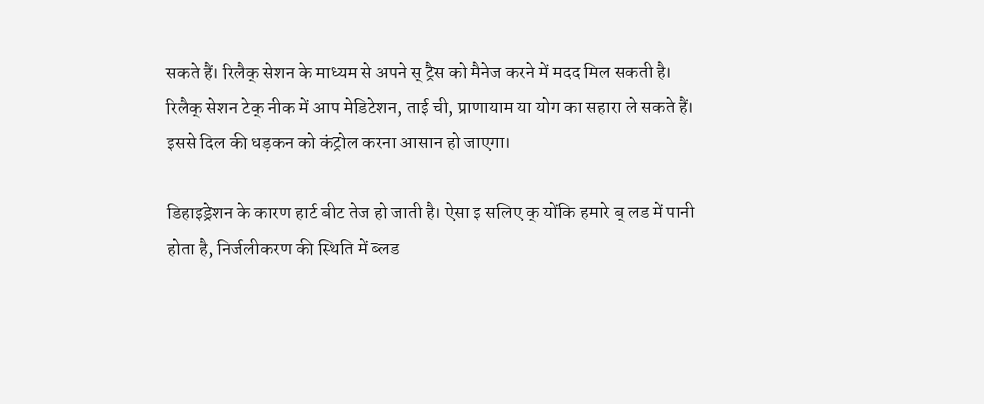सकते हैं। रिलैक् सेशन के माध्यम से अपने स् ट्रैस को मैनेज करने में मदद मिल सकती है। रिलैक् सेशन टेक् नीक में आप मेडिटेशन, ताई ची, प्राणायाम या योग का सहारा ले सकते हैं। इससे दिल की धड़कन को कंट्रोल करना आसान हो जाएगा।

डिहाइड्रेशन के कारण हार्ट बीट तेज हो जाती है। ऐसा इ सलिए क् योंकि हमारे ब् लड में पानी होता है, निर्जलीकरण की स्थिति में ब्लड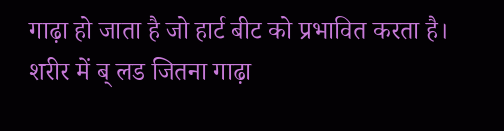गाढ़ा हो जाता है जो हार्ट बीट को प्रभावित करता है। शरीर में ब् लड जितना गाढ़ा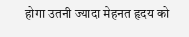होगा उतनी ज्यादा मेहनत हृदय को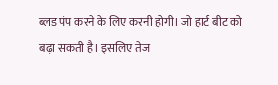ब्लड पंप करने के लिए करनी होगी। जो हार्ट बीट को बढ़ा सकती है। इसलिए तेज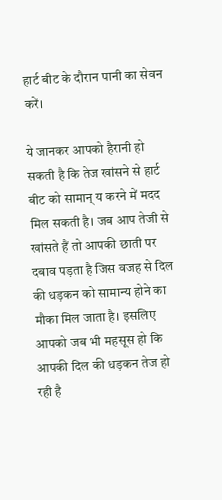हार्ट बीट के दौरान पानी का सेवन करें।

ये जानकर आपको हैरानी हो सकती है कि तेज खांसने से हार्ट बीट को सामान् य करने में मदद मिल सकती है। जब आप तेजी से खांसते हैं तो आपकी छाती पर दबाव पड़ता है जिस वजह से दिल की धड़कन को सामान्य होने का मौका मिल जाता है। इसलिए आपको जब भी महसूस हो कि आपकी दिल की धड़कन तेज हो रही है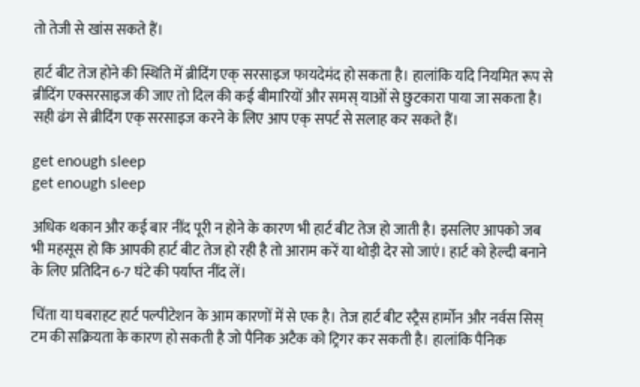तो तेजी से खांस सकते हैं।

हार्ट बीट तेज होने की स्थिति में ब्रीदिंग एक् सरसाइज फायदेमंद हो सकता है। हालांकि यदि नियमित रूप से ब्रीदिंग एक्सरसाइज की जाए तो दिल की कई बीमारियों और समस् याओं से छुटकारा पाया जा सकता है। सही ढंग से ब्रीदिंग एक् सरसाइज करने के लिए आप एक् सपर्ट से सलाह कर सकते हैं।

get enough sleep
get enough sleep

अधिक थकान और कई बार नींद पूरी न होने के कारण भी हार्ट बीट तेज हो जाती है। इसलिए आपको जब भी महसूस हो कि आपकी हार्ट बीट तेज हो रही है तो आराम करें या थोड़ी देर सो जाएं। हार्ट को हेल्दी बनाने के लिए प्रतिदिन 6-7 घंटे की पर्याप्त नींद लें।

चिंता या घबराहट हार्ट पल्पीटेशन के आम कारणों में से एक है। तेज हार्ट बीट स्ट्रैस हार्मोन और नर्वस सिस् टम की सक्रियता के कारण हो सकती है जो पैनिक अटैक को ट्रिगर कर सकती है। हालांकि पैनिक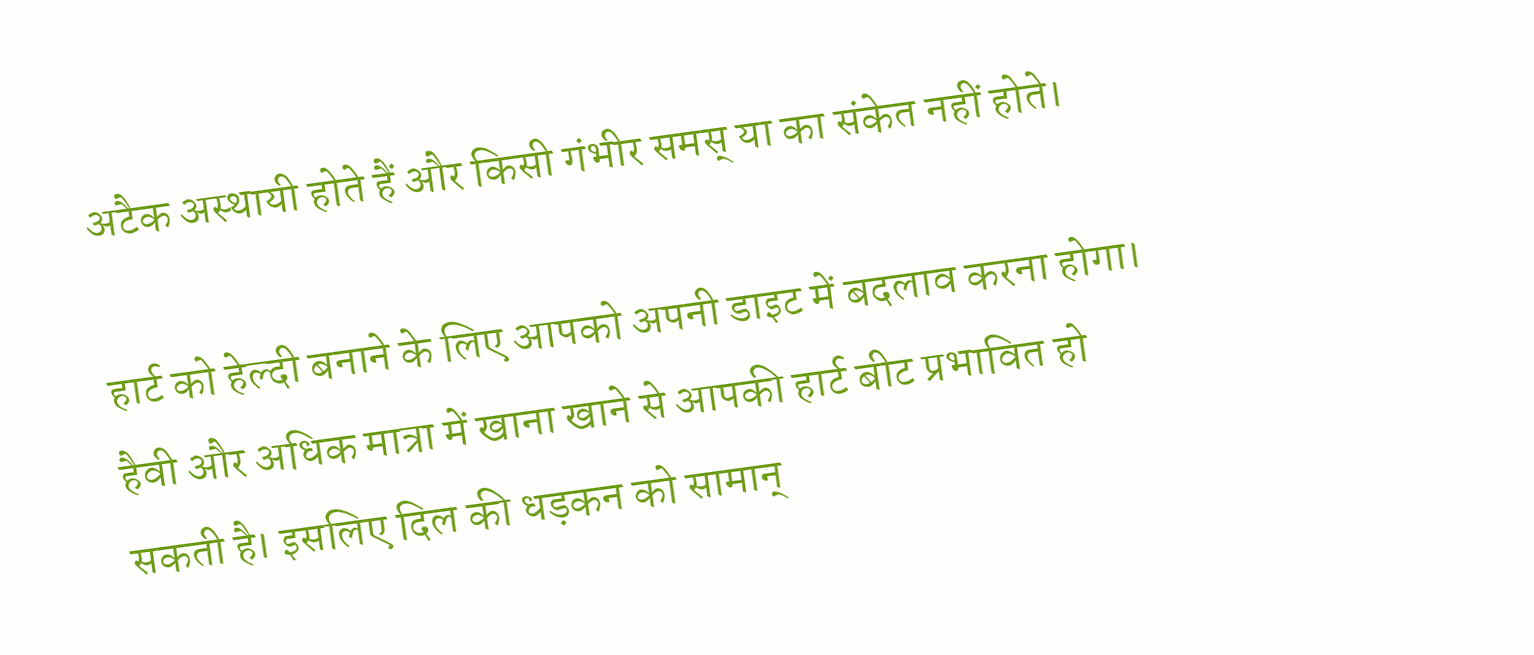अटैक अस्थायी होते हैं और किसी गंभीर समस् या का संकेत नहीं होते।

हार्ट को हेल्दी बनाने के लिए आपको अपनी डाइट में बदलाव करना होगा। हैवी और अधिक मात्रा में खाना खाने से आपकी हार्ट बीट प्रभावित हो सकती है। इसलिए दिल की धड़कन को सामान्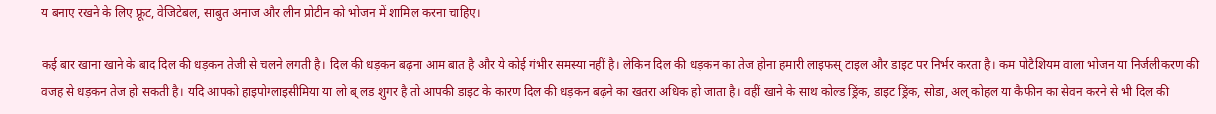य बनाए रखने के लिए फ्रूट, वेजिटेबल, साबुत अनाज और लीन प्रोटीन को भोजन में शामिल करना चाहिए।

कई बार खाना खाने के बाद दिल की धड़कन तेजी से चलने लगती है। दिल की धड़कन बढ़ना आम बात है और ये कोई गंभीर समस्या नहीं है। लेकिन दिल की धड़कन का तेज होना हमारी लाइफस् टाइल और डाइट पर निर्भर करता है। कम पोटैशियम वाला भोजन या निर्जलीकरण की वजह से धड़कन तेज हो सकती है। यदि आपको हाइपोग्लाइसीमिया या लो ब् लड शुगर है तो आपकी डाइट के कारण दिल की धड़कन बढ़ने का खतरा अधिक हो जाता है। वहीं खाने के साथ कोल्ड ड्रिंक, डाइट ड्रिंक, सोडा, अल् कोहल या कैफीन का सेवन करने से भी दिल की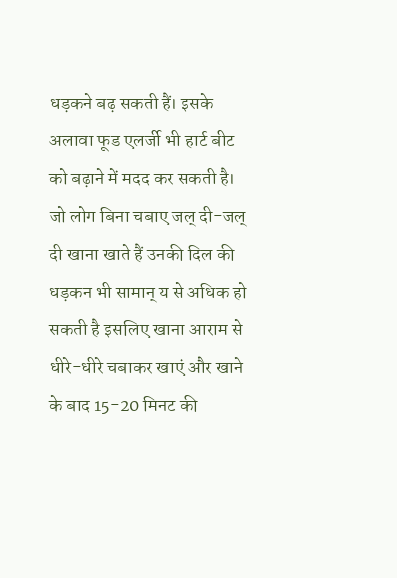धड़कने बढ़ सकती हैं। इसके अलावा फूड एलर्जी भी हार्ट बीट को बढ़ाने में मदद कर सकती है। जो लोग बिना चबाए जल् दी-जल् दी खाना खाते हैं उनकी दिल की धड़कन भी सामान् य से अधिक हो सकती है इसलिए खाना आराम से धीरे-धीरे चबाकर खाएं और खाने के बाद 15-20 मिनट की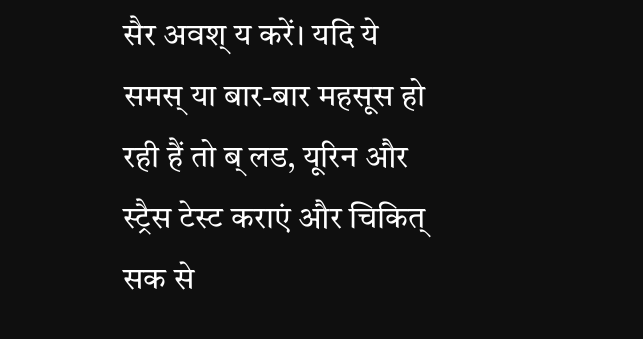सैर अवश् य करें। यदि ये समस् या बार-बार महसूस हो रही हैं तो ब् लड, यूरिन और स्ट्रैस टेस्ट कराएं और चिकित् सक से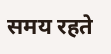समय रहते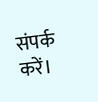संपर्क करें।